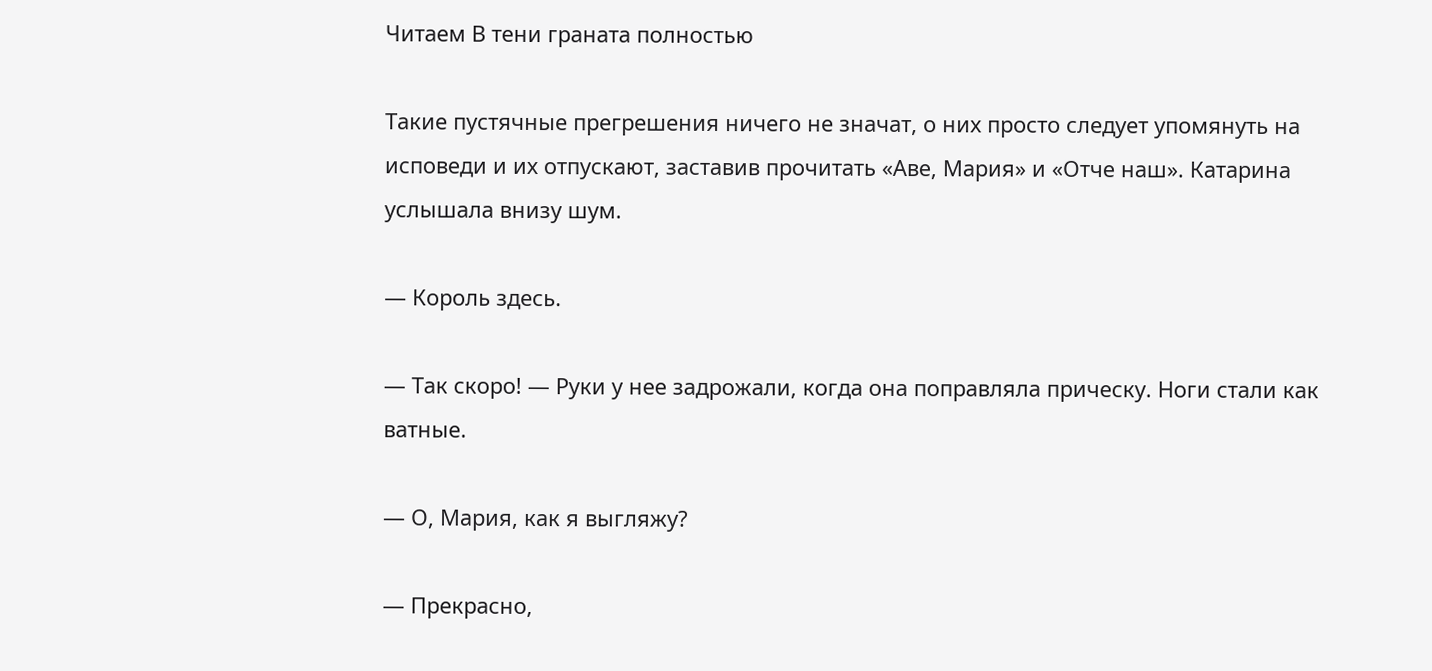Читаем В тени граната полностью

Такие пустячные прегрешения ничего не значат, о них просто следует упомянуть на исповеди и их отпускают, заставив прочитать «Аве, Мария» и «Отче наш». Катарина услышала внизу шум.

— Король здесь.

— Так скоро! — Руки у нее задрожали, когда она поправляла прическу. Ноги стали как ватные.

— О, Мария, как я выгляжу?

— Прекрасно,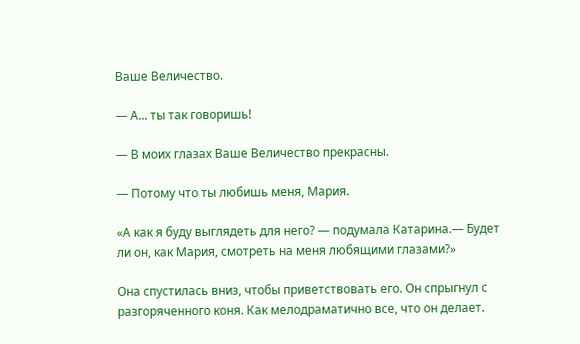Ваше Величество.

— А... ты так говоришь!

— В моих глазах Ваше Величество прекрасны.

— Потому что ты любишь меня, Мария.

«А как я буду выглядеть для него? — подумала Катарина.— Будет ли он, как Мария, смотреть на меня любящими глазами?»

Она спустилась вниз, чтобы приветствовать его. Он спрыгнул с разгоряченного коня. Как мелодраматично все, что он делает.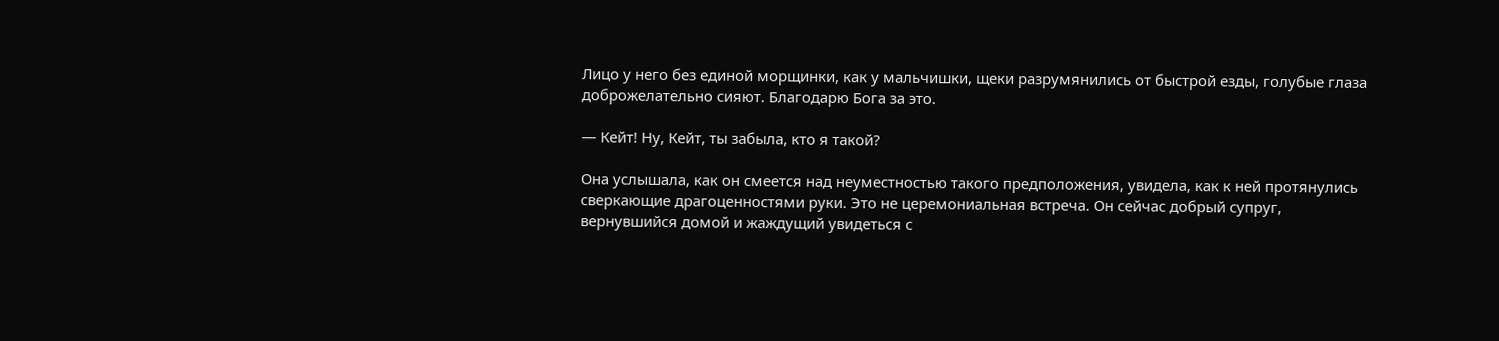Лицо у него без единой морщинки, как у мальчишки, щеки разрумянились от быстрой езды, голубые глаза доброжелательно сияют. Благодарю Бога за это.

— Кейт! Ну, Кейт, ты забыла, кто я такой?

Она услышала, как он смеется над неуместностью такого предположения, увидела, как к ней протянулись сверкающие драгоценностями руки. Это не церемониальная встреча. Он сейчас добрый супруг, вернувшийся домой и жаждущий увидеться с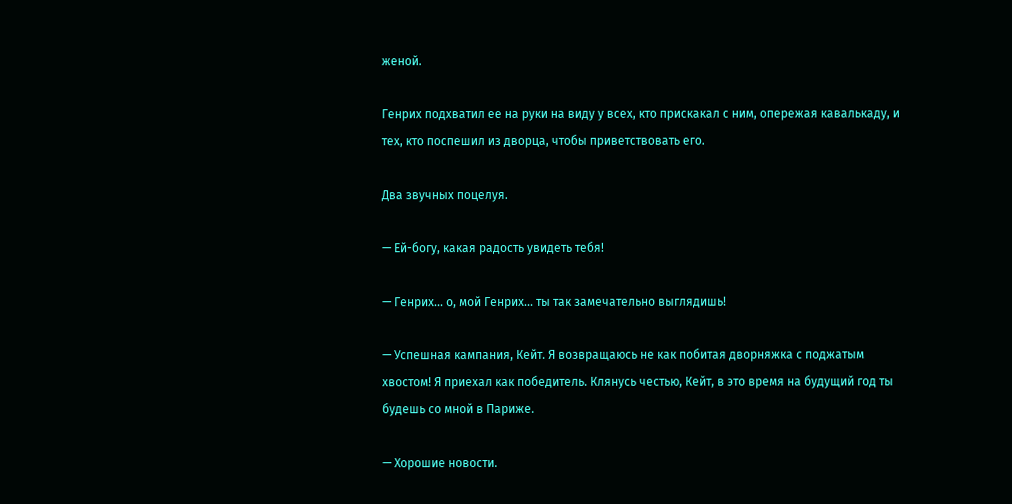женой.

Генрих подхватил ее на руки на виду у всех, кто прискакал с ним, опережая кавалькаду, и тех, кто поспешил из дворца, чтобы приветствовать его.

Два звучных поцелуя.

— Ей-богу, какая радость увидеть тебя!

— Генрих... о, мой Генрих... ты так замечательно выглядишь!

— Успешная кампания, Кейт. Я возвращаюсь не как побитая дворняжка с поджатым хвостом! Я приехал как победитель. Клянусь честью, Кейт, в это время на будущий год ты будешь со мной в Париже.

— Хорошие новости.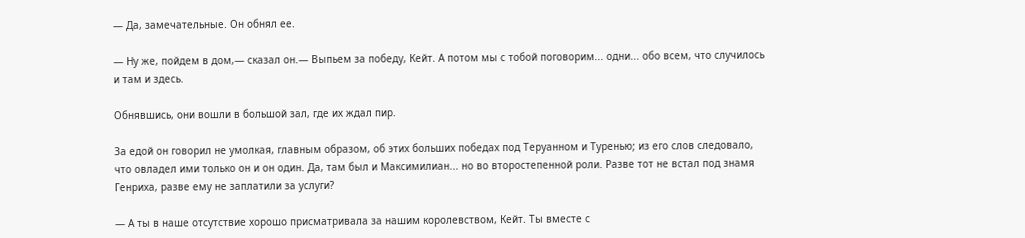— Да, замечательные. Он обнял ее.

— Ну же, пойдем в дом,— сказал он.— Выпьем за победу, Кейт. А потом мы с тобой поговорим... одни... обо всем, что случилось и там и здесь.

Обнявшись, они вошли в большой зал, где их ждал пир.

За едой он говорил не умолкая, главным образом, об этих больших победах под Теруанном и Туренью; из его слов следовало, что овладел ими только он и он один. Да, там был и Максимилиан... но во второстепенной роли. Разве тот не встал под знамя Генриха, разве ему не заплатили за услуги?

— А ты в наше отсутствие хорошо присматривала за нашим королевством, Кейт. Ты вместе с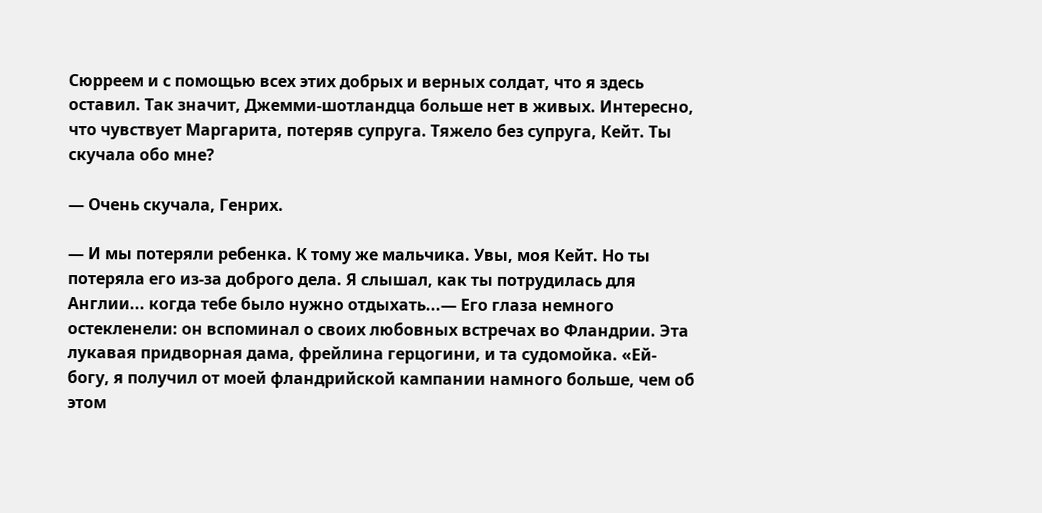Сюрреем и с помощью всех этих добрых и верных солдат, что я здесь оставил. Так значит, Джемми-шотландца больше нет в живых. Интересно, что чувствует Маргарита, потеряв супруга. Тяжело без супруга, Кейт. Ты скучала обо мне?

— Очень скучала, Генрих.

— И мы потеряли ребенка. К тому же мальчика. Увы, моя Кейт. Но ты потеряла его из-за доброго дела. Я слышал, как ты потрудилась для Англии... когда тебе было нужно отдыхать...— Его глаза немного остекленели: он вспоминал о своих любовных встречах во Фландрии. Эта лукавая придворная дама, фрейлина герцогини, и та судомойка. «Ей-богу, я получил от моей фландрийской кампании намного больше, чем об этом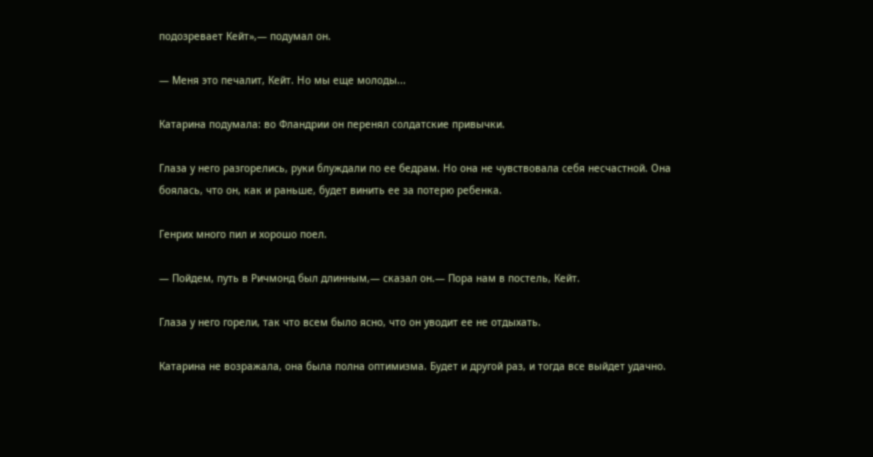подозревает Кейт»,— подумал он.

— Меня это печалит, Кейт. Но мы еще молоды...

Катарина подумала: во Фландрии он перенял солдатские привычки.

Глаза у него разгорелись, руки блуждали по ее бедрам. Но она не чувствовала себя несчастной. Она боялась, что он, как и раньше, будет винить ее за потерю ребенка.

Генрих много пил и хорошо поел.

— Пойдем, путь в Ричмонд был длинным,— сказал он.— Пора нам в постель, Кейт.

Глаза у него горели, так что всем было ясно, что он уводит ее не отдыхать.

Катарина не возражала, она была полна оптимизма. Будет и другой раз, и тогда все выйдет удачно.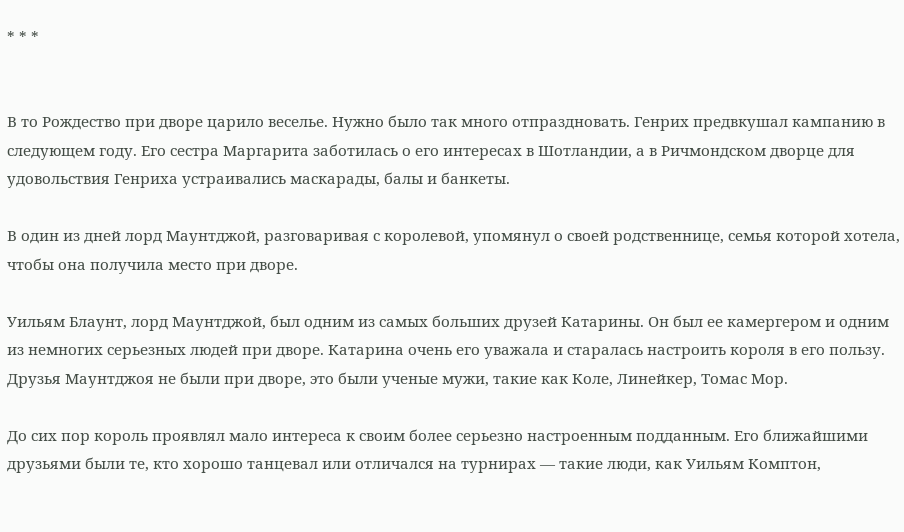* * *


В то Рождество при дворе царило веселье. Нужно было так много отпраздновать. Генрих предвкушал кампанию в следующем году. Его сестра Маргарита заботилась о его интересах в Шотландии, а в Ричмондском дворце для удовольствия Генриха устраивались маскарады, балы и банкеты.

В один из дней лорд Маунтджой, разговаривая с королевой, упомянул о своей родственнице, семья которой хотела, чтобы она получила место при дворе.

Уильям Блаунт, лорд Маунтджой, был одним из самых больших друзей Катарины. Он был ее камергером и одним из немногих серьезных людей при дворе. Катарина очень его уважала и старалась настроить короля в его пользу. Друзья Маунтджоя не были при дворе, это были ученые мужи, такие как Коле, Линейкер, Томас Мор.

До сих пор король проявлял мало интереса к своим более серьезно настроенным подданным. Его ближайшими друзьями были те, кто хорошо танцевал или отличался на турнирах — такие люди, как Уильям Комптон,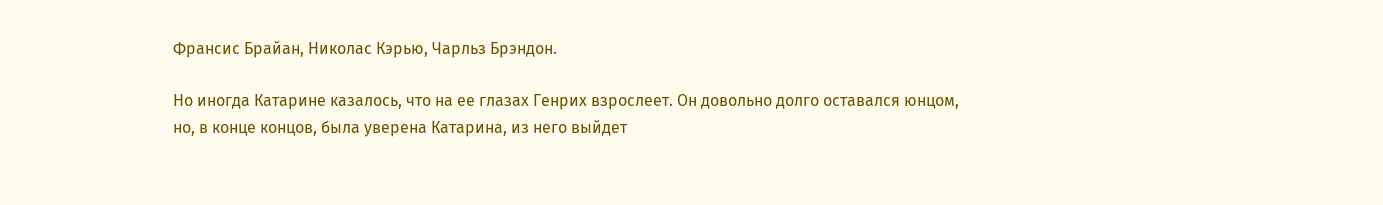Франсис Брайан, Николас Кэрью, Чарльз Брэндон.

Но иногда Катарине казалось, что на ее глазах Генрих взрослеет. Он довольно долго оставался юнцом, но, в конце концов, была уверена Катарина, из него выйдет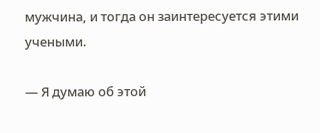мужчина, и тогда он заинтересуется этими учеными.

— Я думаю об этой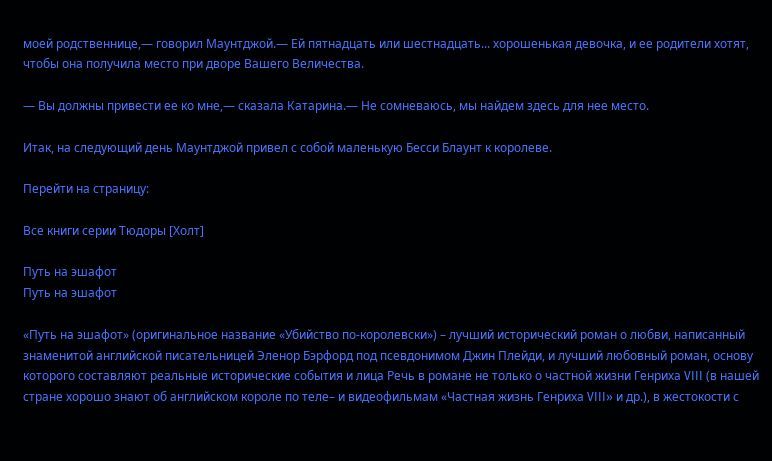моей родственнице,— говорил Маунтджой.— Ей пятнадцать или шестнадцать... хорошенькая девочка, и ее родители хотят, чтобы она получила место при дворе Вашего Величества.

— Вы должны привести ее ко мне,— сказала Катарина.— Не сомневаюсь, мы найдем здесь для нее место.

Итак, на следующий день Маунтджой привел с собой маленькую Бесси Блаунт к королеве.

Перейти на страницу:

Все книги серии Тюдоры [Холт]

Путь на эшафот
Путь на эшафот

«Путь на эшафот» (оригинальное название «Убийство по-королевски») – лучший исторический роман о любви, написанный знаменитой английской писательницей Эленор Бэрфорд под псевдонимом Джин Плейди, и лучший любовный роман, основу которого составляют реальные исторические события и лица Речь в романе не только о частной жизни Генриха VIII (в нашей стране хорошо знают об английском короле по теле– и видеофильмам «Частная жизнь Генриха VIII» и др.), в жестокости с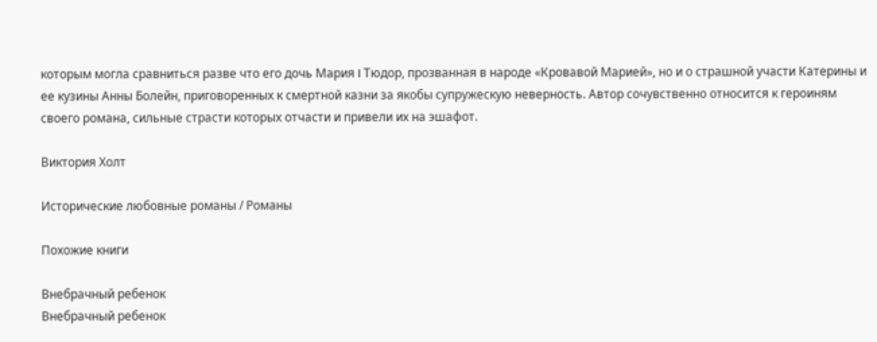которым могла сравниться разве что его дочь Мария I Тюдор, прозванная в народе «Кровавой Марией», но и о страшной участи Катерины и ее кузины Анны Болейн, приговоренных к смертной казни за якобы супружескую неверность. Автор сочувственно относится к героиням своего романа, сильные страсти которых отчасти и привели их на эшафот.

Виктория Холт

Исторические любовные романы / Романы

Похожие книги

Внебрачный ребенок
Внебрачный ребенок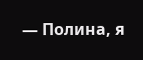— Полина, я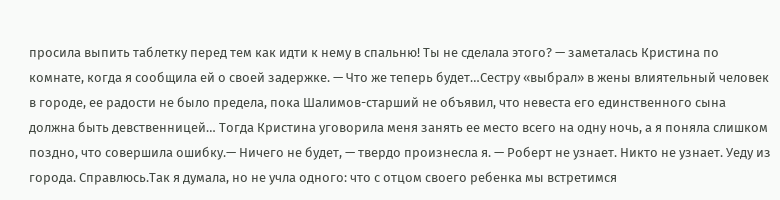просила выпить таблетку перед тем как идти к нему в спальню! Ты не сделала этого? — заметалась Кристина по комнате, когда я сообщила ей о своей задержке. — Что же теперь будет…Сестру «выбрал» в жены влиятельный человек в городе, ее радости не было предела, пока Шалимов-старший не объявил, что невеста его единственного сына должна быть девственницей… Тогда Кристина уговорила меня занять ее место всего на одну ночь, а я поняла слишком поздно, что совершила ошибку.— Ничего не будет, — твердо произнесла я. — Роберт не узнает. Никто не узнает. Уеду из города. Справлюсь.Так я думала, но не учла одного: что с отцом своего ребенка мы встретимся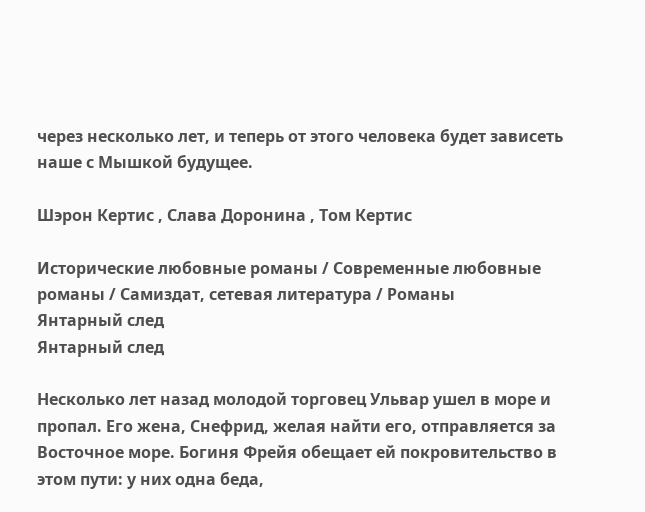через несколько лет, и теперь от этого человека будет зависеть наше с Мышкой будущее.

Шэрон Кертис , Слава Доронина , Том Кертис

Исторические любовные романы / Современные любовные романы / Самиздат, сетевая литература / Романы
Янтарный след
Янтарный след

Несколько лет назад молодой торговец Ульвар ушел в море и пропал. Его жена, Снефрид, желая найти его, отправляется за Восточное море. Богиня Фрейя обещает ей покровительство в этом пути: у них одна беда,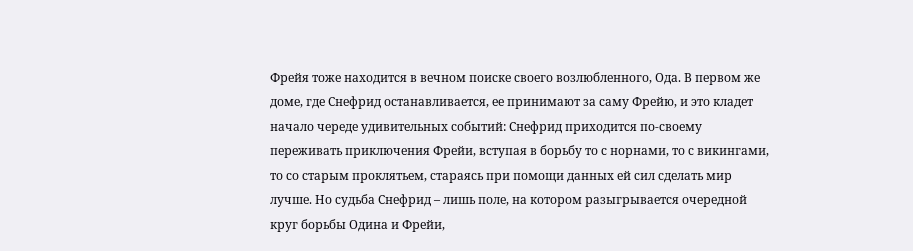Фрейя тоже находится в вечном поиске своего возлюбленного, Ода. В первом же доме, где Снефрид останавливается, ее принимают за саму Фрейю, и это кладет начало череде удивительных событий: Снефрид приходится по-своему переживать приключения Фрейи, вступая в борьбу то с норнами, то с викингами, то со старым проклятьем, стараясь при помощи данных ей сил сделать мир лучше. Но судьба Снефрид – лишь поле, на котором разыгрывается очередной круг борьбы Одина и Фрейи,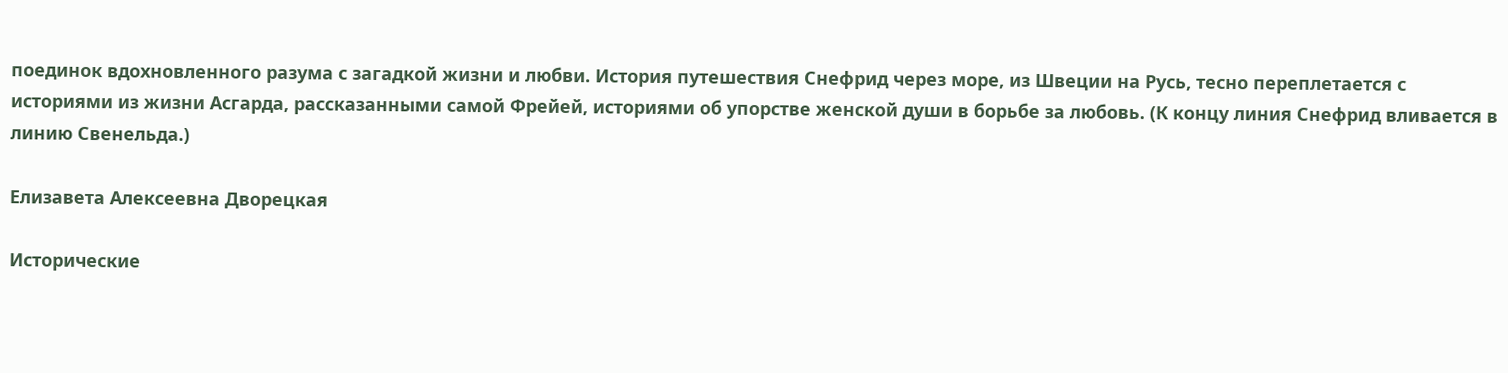поединок вдохновленного разума с загадкой жизни и любви. История путешествия Снефрид через море, из Швеции на Русь, тесно переплетается с историями из жизни Асгарда, рассказанными самой Фрейей, историями об упорстве женской души в борьбе за любовь. (К концу линия Снефрид вливается в линию Свенельда.)

Елизавета Алексеевна Дворецкая

Исторические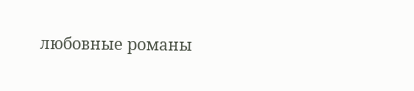любовные романы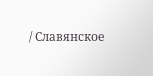/ Славянское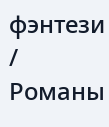фэнтези / Романы